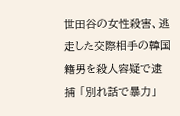世田谷の女性殺害、逃走した交際相手の韓国籍男を殺人容疑で逮捕 「別れ話で暴力」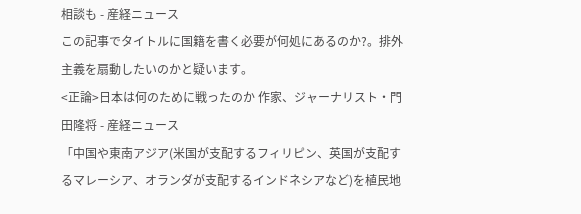相談も - 産経ニュース
この記事でタイトルに国籍を書く必要が何処にあるのか?。排外主義を扇動したいのかと疑います。
<正論>日本は何のために戦ったのか 作家、ジャーナリスト・門田隆将 - 産経ニュース
「中国や東南アジア(米国が支配するフィリピン、英国が支配するマレーシア、オランダが支配するインドネシアなど)を植民地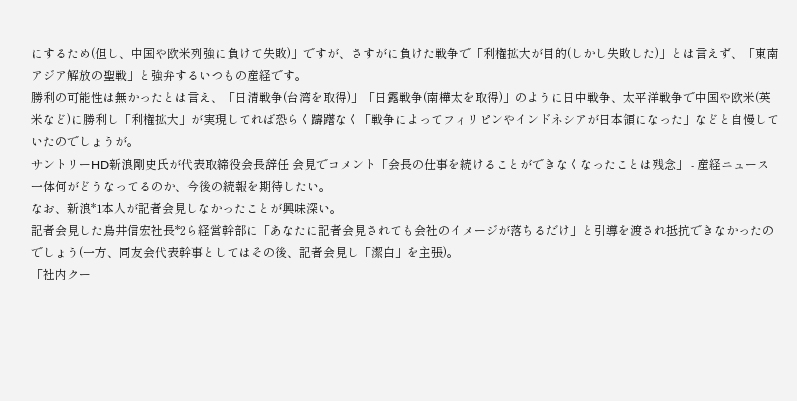にするため(但し、中国や欧米列強に負けて失敗)」ですが、さすがに負けた戦争で「利権拡大が目的(しかし失敗した)」とは言えず、「東南アジア解放の聖戦」と強弁するいつもの産経です。
勝利の可能性は無かったとは言え、「日清戦争(台湾を取得)」「日露戦争(南樺太を取得)」のように日中戦争、太平洋戦争で中国や欧米(英米など)に勝利し「利権拡大」が実現してれば恐らく躊躇なく「戦争によってフィリピンやインドネシアが日本領になった」などと自慢していたのでしょうが。
サントリーHD新浪剛史氏が代表取締役会長辞任 会見でコメント「会長の仕事を続けることができなくなったことは残念」 - 産経ニュース
一体何がどうなってるのか、今後の続報を期待したい。
なお、新浪*1本人が記者会見しなかったことが興味深い。
記者会見した鳥井信宏社長*2ら経営幹部に「あなたに記者会見されても会社のイメージが落ちるだけ」と引導を渡され抵抗できなかったのでしょう(一方、同友会代表幹事としてはその後、記者会見し「潔白」を主張)。
「社内クー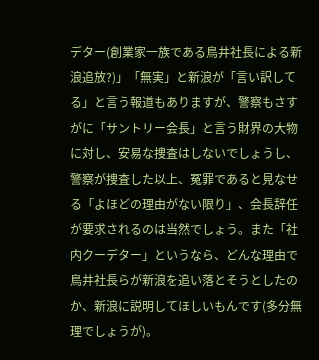デター(創業家一族である鳥井社長による新浪追放?)」「無実」と新浪が「言い訳してる」と言う報道もありますが、警察もさすがに「サントリー会長」と言う財界の大物に対し、安易な捜査はしないでしょうし、警察が捜査した以上、冤罪であると見なせる「よほどの理由がない限り」、会長辞任が要求されるのは当然でしょう。また「社内クーデター」というなら、どんな理由で鳥井社長らが新浪を追い落とそうとしたのか、新浪に説明してほしいもんです(多分無理でしょうが)。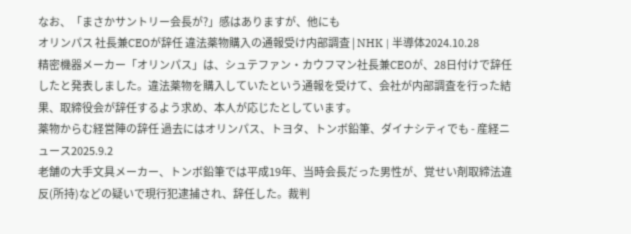なお、「まさかサントリー会長が?」感はありますが、他にも
オリンパス 社長兼CEOが辞任 違法薬物購入の通報受け内部調査 | NHK | 半導体2024.10.28
精密機器メーカー「オリンパス」は、シュテファン・カウフマン社長兼CEOが、28日付けで辞任したと発表しました。違法薬物を購入していたという通報を受けて、会社が内部調査を行った結果、取締役会が辞任するよう求め、本人が応じたとしています。
薬物からむ経営陣の辞任 過去にはオリンパス、トヨタ、トンボ鉛筆、ダイナシティでも - 産経ニュース2025.9.2
老舗の大手文具メーカー、トンボ鉛筆では平成19年、当時会長だった男性が、覚せい剤取締法違反(所持)などの疑いで現行犯逮捕され、辞任した。裁判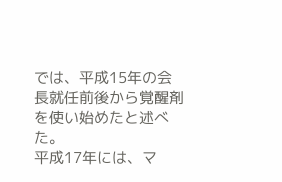では、平成15年の会長就任前後から覚醒剤を使い始めたと述べた。
平成17年には、マ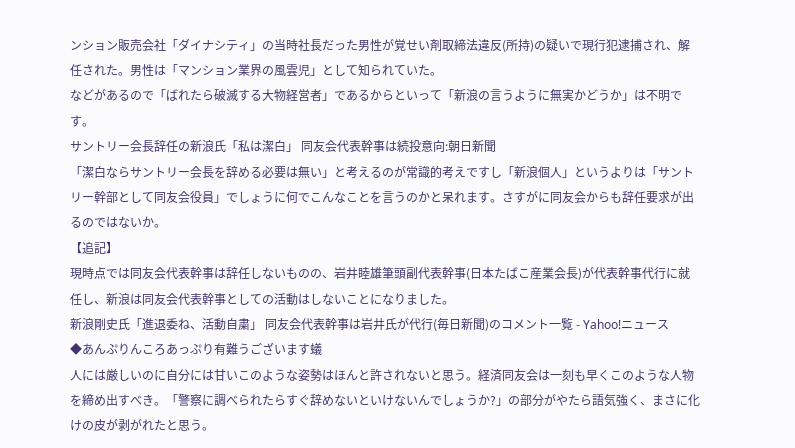ンション販売会社「ダイナシティ」の当時社長だった男性が覚せい剤取締法違反(所持)の疑いで現行犯逮捕され、解任された。男性は「マンション業界の風雲児」として知られていた。
などがあるので「ばれたら破滅する大物経営者」であるからといって「新浪の言うように無実かどうか」は不明です。
サントリー会長辞任の新浪氏「私は潔白」 同友会代表幹事は続投意向:朝日新聞
「潔白ならサントリー会長を辞める必要は無い」と考えるのが常識的考えですし「新浪個人」というよりは「サントリー幹部として同友会役員」でしょうに何でこんなことを言うのかと呆れます。さすがに同友会からも辞任要求が出るのではないか。
【追記】
現時点では同友会代表幹事は辞任しないものの、岩井睦雄筆頭副代表幹事(日本たばこ産業会長)が代表幹事代行に就任し、新浪は同友会代表幹事としての活動はしないことになりました。
新浪剛史氏「進退委ね、活動自粛」 同友会代表幹事は岩井氏が代行(毎日新聞)のコメント一覧 - Yahoo!ニュース
◆あんぷりんころあっぷり有難うございます蟻
人には厳しいのに自分には甘いこのような姿勢はほんと許されないと思う。経済同友会は一刻も早くこのような人物を締め出すべき。「警察に調べられたらすぐ辞めないといけないんでしょうか?」の部分がやたら語気強く、まさに化けの皮が剥がれたと思う。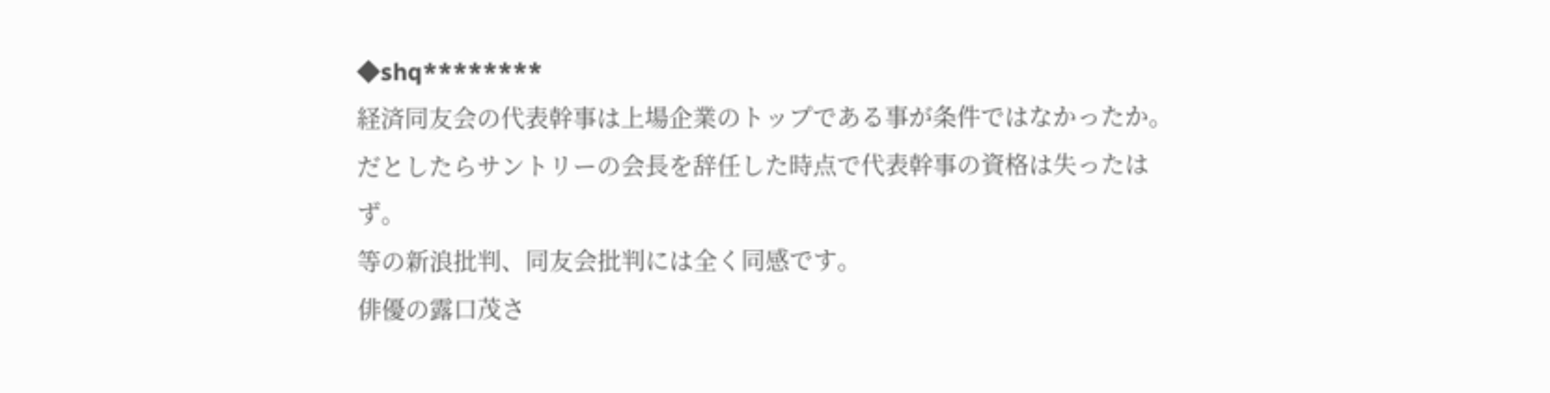◆shq********
経済同友会の代表幹事は上場企業のトップである事が条件ではなかったか。だとしたらサントリーの会長を辞任した時点で代表幹事の資格は失ったはず。
等の新浪批判、同友会批判には全く同感です。
俳優の露口茂さ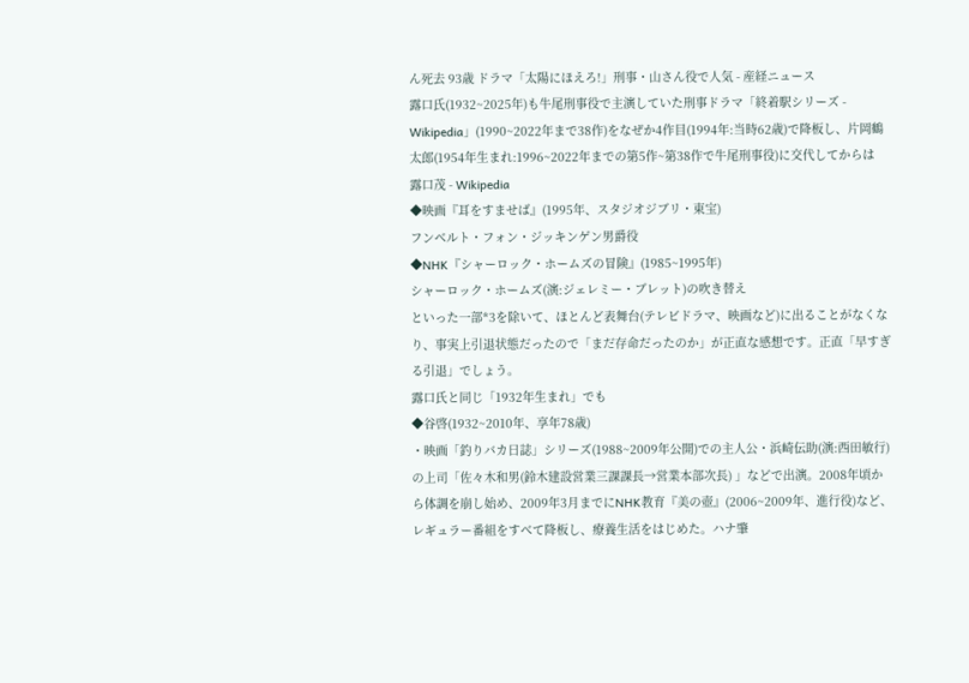ん死去 93歳 ドラマ「太陽にほえろ!」刑事・山さん役で人気 - 産経ニュース
露口氏(1932~2025年)も牛尾刑事役で主演していた刑事ドラマ「終着駅シリーズ - Wikipedia」(1990~2022年まで38作)をなぜか4作目(1994年:当時62歳)で降板し、片岡鶴太郎(1954年生まれ:1996~2022年までの第5作~第38作で牛尾刑事役)に交代してからは
露口茂 - Wikipedia
◆映画『耳をすませば』(1995年、スタジオジブリ・東宝)
フンベルト・フォン・ジッキンゲン男爵役
◆NHK『シャーロック・ホームズの冒険』(1985~1995年)
シャーロック・ホームズ(演:ジェレミー・ブレット)の吹き替え
といった一部*3を除いて、ほとんど表舞台(テレビドラマ、映画など)に出ることがなくなり、事実上引退状態だったので「まだ存命だったのか」が正直な感想です。正直「早すぎる引退」でしょう。
露口氏と同じ「1932年生まれ」でも
◆谷啓(1932~2010年、享年78歳)
・映画「釣りバカ日誌」シリーズ(1988~2009年公開)での主人公・浜崎伝助(演:西田敏行)の上司「佐々木和男(鈴木建設営業三課課長→営業本部次長) 」などで出演。2008年頃から体調を崩し始め、2009年3月までにNHK教育『美の壺』(2006~2009年、進行役)など、レギュラー番組をすべて降板し、療養生活をはじめた。ハナ肇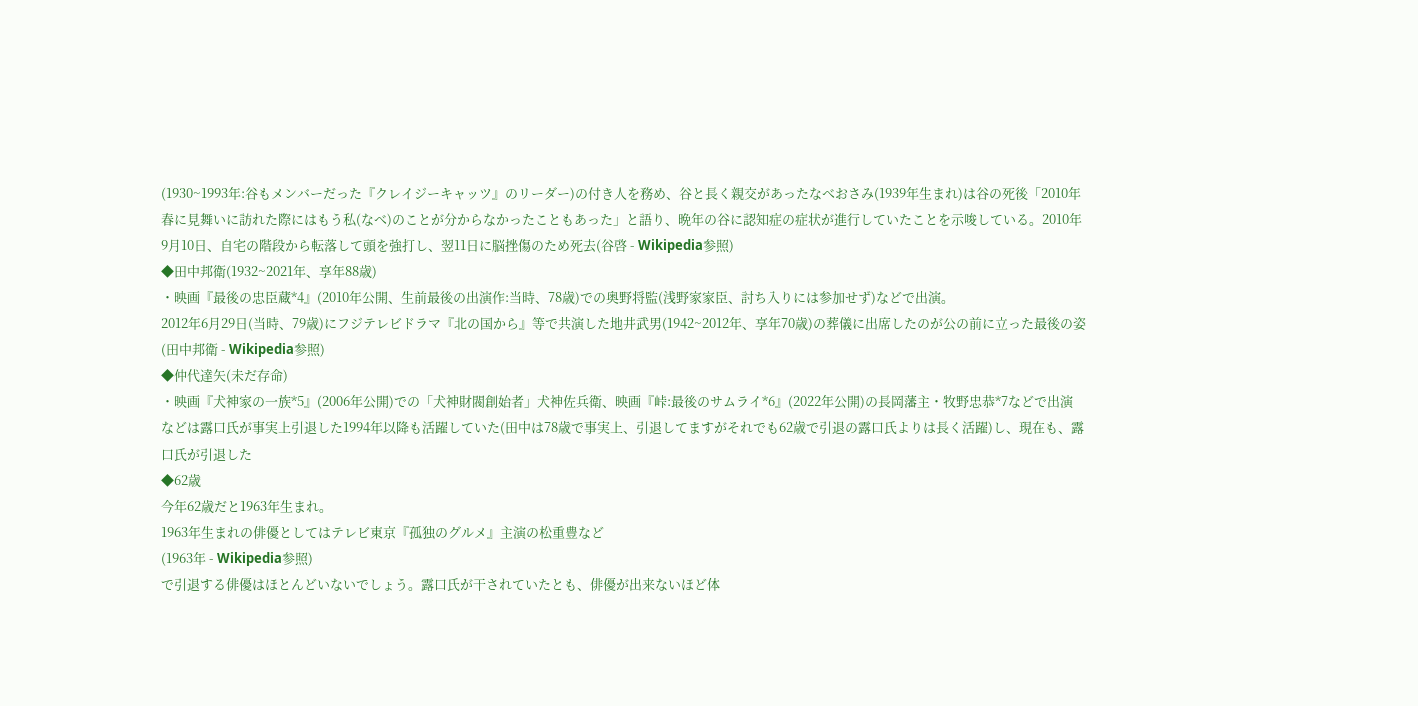(1930~1993年:谷もメンバーだった『クレイジーキャッツ』のリーダー)の付き人を務め、谷と長く親交があったなべおさみ(1939年生まれ)は谷の死後「2010年春に見舞いに訪れた際にはもう私(なべ)のことが分からなかったこともあった」と語り、晩年の谷に認知症の症状が進行していたことを示唆している。2010年9月10日、自宅の階段から転落して頭を強打し、翌11日に脳挫傷のため死去(谷啓 - Wikipedia参照)
◆田中邦衛(1932~2021年、享年88歳)
・映画『最後の忠臣蔵*4』(2010年公開、生前最後の出演作:当時、78歳)での奥野将監(浅野家家臣、討ち入りには参加せず)などで出演。
2012年6月29日(当時、79歳)にフジテレビドラマ『北の国から』等で共演した地井武男(1942~2012年、享年70歳)の葬儀に出席したのが公の前に立った最後の姿(田中邦衛 - Wikipedia参照)
◆仲代達矢(未だ存命)
・映画『犬神家の一族*5』(2006年公開)での「犬神財閥創始者」犬神佐兵衛、映画『峠:最後のサムライ*6』(2022年公開)の長岡藩主・牧野忠恭*7などで出演
などは露口氏が事実上引退した1994年以降も活躍していた(田中は78歳で事実上、引退してますがそれでも62歳で引退の露口氏よりは長く活躍)し、現在も、露口氏が引退した
◆62歳
今年62歳だと1963年生まれ。
1963年生まれの俳優としてはテレビ東京『孤独のグルメ』主演の松重豊など
(1963年 - Wikipedia参照)
で引退する俳優はほとんどいないでしょう。露口氏が干されていたとも、俳優が出来ないほど体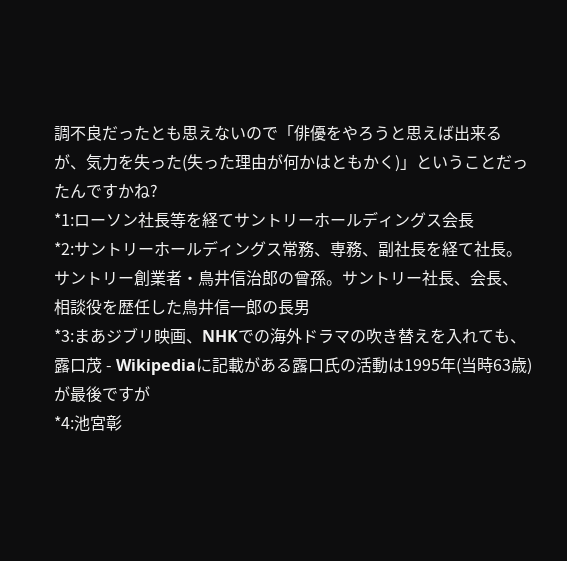調不良だったとも思えないので「俳優をやろうと思えば出来るが、気力を失った(失った理由が何かはともかく)」ということだったんですかね?
*1:ローソン社長等を経てサントリーホールディングス会長
*2:サントリーホールディングス常務、専務、副社長を経て社長。サントリー創業者・鳥井信治郎の曾孫。サントリー社長、会長、相談役を歴任した鳥井信一郎の長男
*3:まあジブリ映画、NHKでの海外ドラマの吹き替えを入れても、露口茂 - Wikipediaに記載がある露口氏の活動は1995年(当時63歳)が最後ですが
*4:池宮彰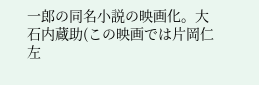一郎の同名小説の映画化。大石内蔵助(この映画では片岡仁左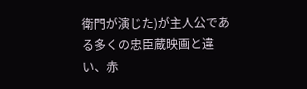衛門が演じた)が主人公である多くの忠臣蔵映画と違い、赤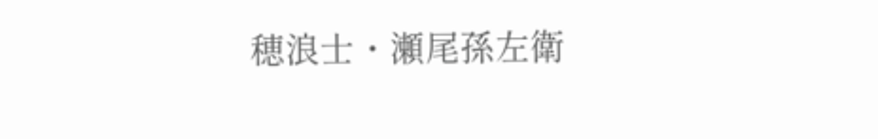穂浪士・瀬尾孫左衛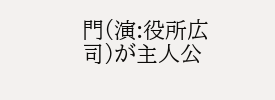門(演:役所広司)が主人公